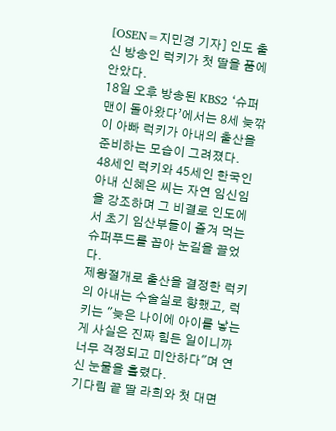[OSEN=지민경 기자] 인도 출신 방송인 럭키가 첫 딸을 품에 안았다.
18일 오후 방송된 KBS2 ‘슈퍼맨이 돌아왔다’에서는 8세 늦깎이 아빠 럭키가 아내의 출산을 준비하는 모습이 그려졌다.
48세인 럭키와 45세인 한국인 아내 신혜은 씨는 자연 임신임을 강조하며 그 비결로 인도에서 초기 임산부들이 즐겨 먹는 슈퍼푸드를 꼽아 눈길을 끌었다.
제왕절개로 출산을 결정한 럭키의 아내는 수술실로 향했고, 럭키는 "늦은 나이에 아이를 낳는 게 사실은 진짜 힘든 일이니까 너무 걱정되고 미안하다"며 연신 눈물을 흘렸다.
기다림 끝 딸 라희와 첫 대면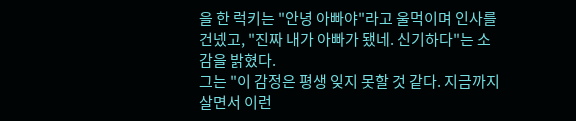을 한 럭키는 "안녕 아빠야"라고 울먹이며 인사를 건넸고, "진짜 내가 아빠가 됐네. 신기하다"는 소감을 밝혔다.
그는 "이 감정은 평생 잊지 못할 것 같다. 지금까지 살면서 이런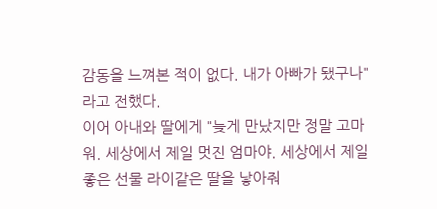감동을 느껴본 적이 없다. 내가 아빠가 됐구나"라고 전했다.
이어 아내와 딸에게 "늦게 만났지만 정말 고마워. 세상에서 제일 멋진 엄마야. 세상에서 제일 좋은 선물 라이같은 딸을 낳아줘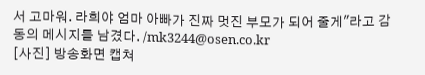서 고마워. 라희야 엄마 아빠가 진짜 멋진 부모가 되어 줄게"라고 감동의 메시지를 남겼다. /mk3244@osen.co.kr
[사진] 방송화면 캡쳐